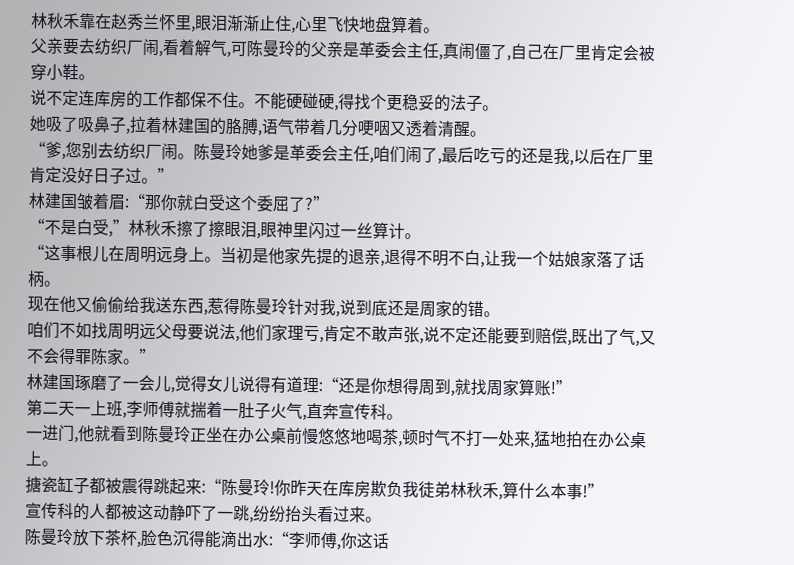林秋禾靠在赵秀兰怀里,眼泪渐渐止住,心里飞快地盘算着。
父亲要去纺织厂闹,看着解气,可陈曼玲的父亲是革委会主任,真闹僵了,自己在厂里肯定会被穿小鞋。
说不定连库房的工作都保不住。不能硬碰硬,得找个更稳妥的法子。
她吸了吸鼻子,拉着林建国的胳膊,语气带着几分哽咽又透着清醒。
“爹,您别去纺织厂闹。陈曼玲她爹是革委会主任,咱们闹了,最后吃亏的还是我,以后在厂里肯定没好日子过。”
林建国皱着眉:“那你就白受这个委屈了?”
“不是白受,”林秋禾擦了擦眼泪,眼神里闪过一丝算计。
“这事根儿在周明远身上。当初是他家先提的退亲,退得不明不白,让我一个姑娘家落了话柄。
现在他又偷偷给我送东西,惹得陈曼玲针对我,说到底还是周家的错。
咱们不如找周明远父母要说法,他们家理亏,肯定不敢声张,说不定还能要到赔偿,既出了气,又不会得罪陈家。”
林建国琢磨了一会儿,觉得女儿说得有道理:“还是你想得周到,就找周家算账!”
第二天一上班,李师傅就揣着一肚子火气,直奔宣传科。
一进门,他就看到陈曼玲正坐在办公桌前慢悠悠地喝茶,顿时气不打一处来,猛地拍在办公桌上。
搪瓷缸子都被震得跳起来:“陈曼玲!你昨天在库房欺负我徒弟林秋禾,算什么本事!”
宣传科的人都被这动静吓了一跳,纷纷抬头看过来。
陈曼玲放下茶杯,脸色沉得能滴出水:“李师傅,你这话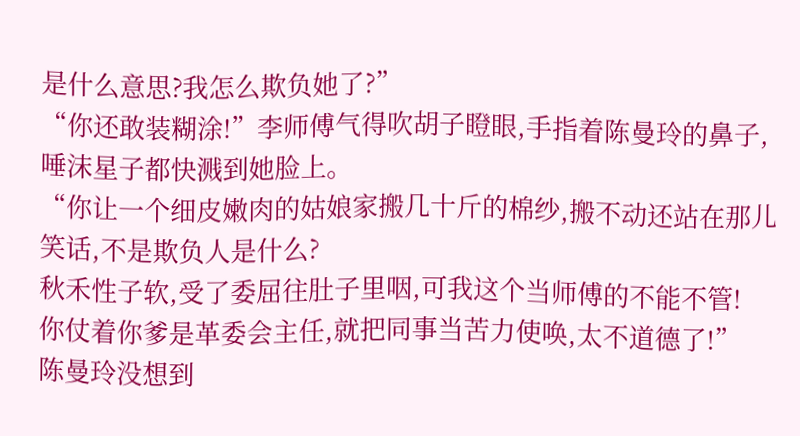是什么意思?我怎么欺负她了?”
“你还敢装糊涂!”李师傅气得吹胡子瞪眼,手指着陈曼玲的鼻子,唾沫星子都快溅到她脸上。
“你让一个细皮嫩肉的姑娘家搬几十斤的棉纱,搬不动还站在那儿笑话,不是欺负人是什么?
秋禾性子软,受了委屈往肚子里咽,可我这个当师傅的不能不管!
你仗着你爹是革委会主任,就把同事当苦力使唤,太不道德了!”
陈曼玲没想到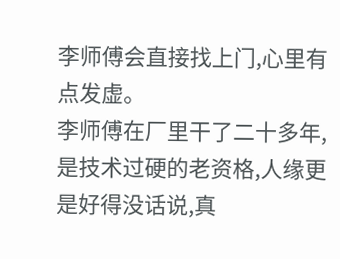李师傅会直接找上门,心里有点发虚。
李师傅在厂里干了二十多年,是技术过硬的老资格,人缘更是好得没话说,真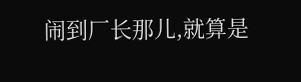闹到厂长那儿,就算是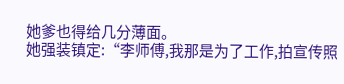她爹也得给几分薄面。
她强装镇定:“李师傅,我那是为了工作,拍宣传照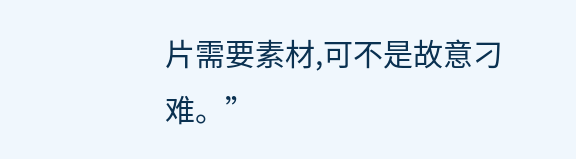片需要素材,可不是故意刁难。”